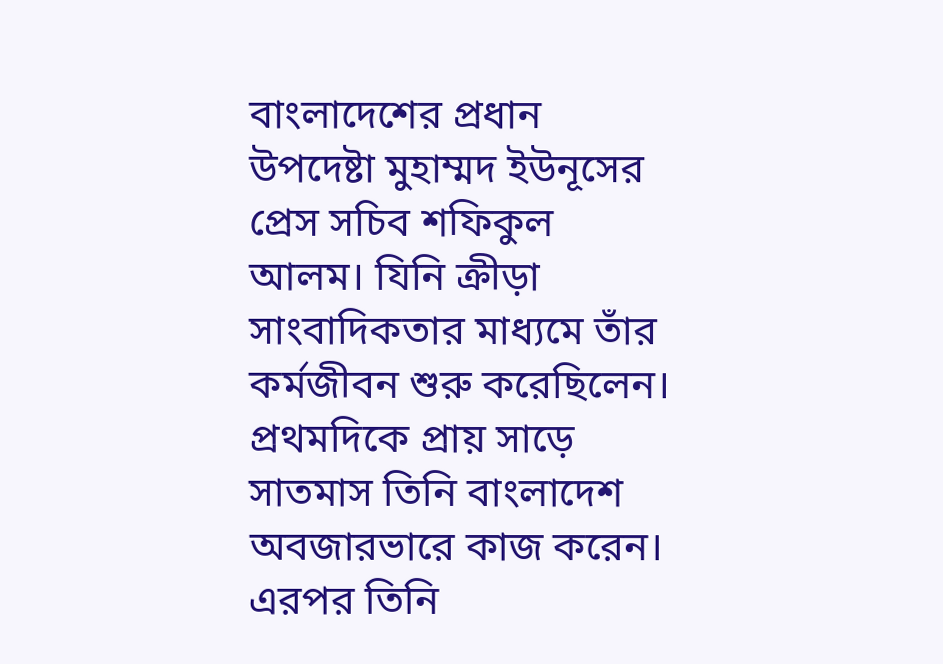বাংলাদেশের প্রধান উপদেষ্টা মুহাম্মদ ইউনূসের প্রেস সচিব শফিকুল আলম। যিনি ক্রীড়া সাংবাদিকতার মাধ্যমে তাঁর কর্মজীবন শুরু করেছিলেন। প্রথমদিকে প্রায় সাড়ে সাতমাস তিনি বাংলাদেশ অবজারভারে কাজ করেন। এরপর তিনি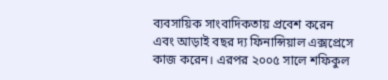ব্যবসায়িক সাংবাদিকতায় প্রবেশ করেন এবং আড়াই বছর দ্য ফিনান্সিয়াল এক্সপ্রেসে কাজ করেন। এরপর ২০০৫ সালে শফিকুল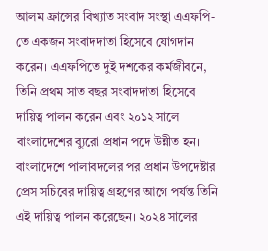আলম ফ্রান্সের বিখ্যাত সংবাদ সংস্থা এএফপি-তে একজন সংবাদদাতা হিসেবে যোগদান করেন। এএফপিতে দুই দশকের কর্মজীবনে, তিনি প্রথম সাত বছর সংবাদদাতা হিসেবে দায়িত্ব পালন করেন এবং ২০১২ সালে বাংলাদেশের ব্যুরো প্রধান পদে উন্নীত হন। বাংলাদেশে পালাবদলের পর প্রধান উপদেষ্টার প্রেস সচিবের দায়িত্ব গ্রহণের আগে পর্যন্ত তিনি এই দায়িত্ব পালন করেছেন। ২০২৪ সালের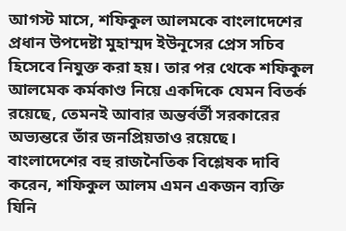আগস্ট মাসে, শফিকুল আলমকে বাংলাদেশের প্রধান উপদেষ্টা মুহাম্মদ ইউনূসের প্রেস সচিব হিসেবে নিযুক্ত করা হয়। তার পর থেকে শফিকুল আলমেক কর্মকাণ্ড নিয়ে একদিকে যেমন বিতর্ক রয়েছে, তেমনই আবার অন্তর্বর্তী সরকারের অভ্যন্তরে তাঁর জনপ্রিয়তাও রয়েছে। বাংলাদেশের বহু রাজনৈতিক বিশ্লেষক দাবি করেন, শফিকুল আলম এমন একজন ব্যক্তি যিনি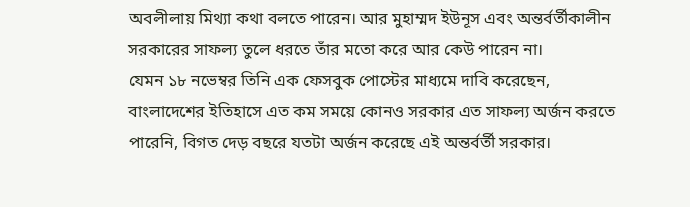অবলীলায় মিথ্যা কথা বলতে পারেন। আর মুহাম্মদ ইউনূস এবং অন্তর্বর্তীকালীন সরকারের সাফল্য তুলে ধরতে তাঁর মতো করে আর কেউ পারেন না।
যেমন ১৮ নভেম্বর তিনি এক ফেসবুক পোস্টের মাধ্যমে দাবি করেছেন, বাংলাদেশের ইতিহাসে এত কম সময়ে কোনও সরকার এত সাফল্য অর্জন করতে পারেনি, বিগত দেড় বছরে যতটা অর্জন করেছে এই অন্তর্বর্তী সরকার।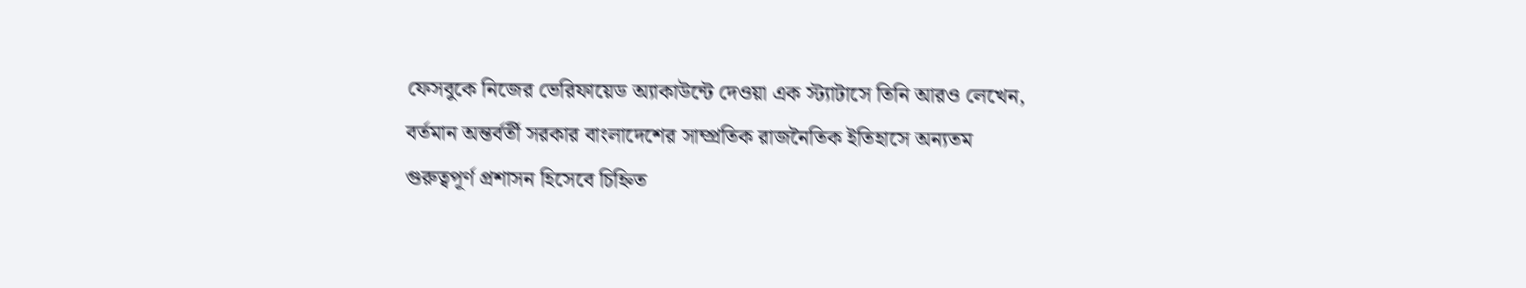ফেসবুকে নিজের ভেরিফায়েড অ্যাকাউন্টে দেওয়া এক স্ট্যাটাসে তিনি আরও লেখেন, বর্তমান অন্তর্বর্তী সরকার বাংলাদেশের সাম্প্রতিক রাজনৈতিক ইতিহাসে অন্যতম গুরুত্বপূর্ণ প্রশাসন হিসেবে চিহ্নিত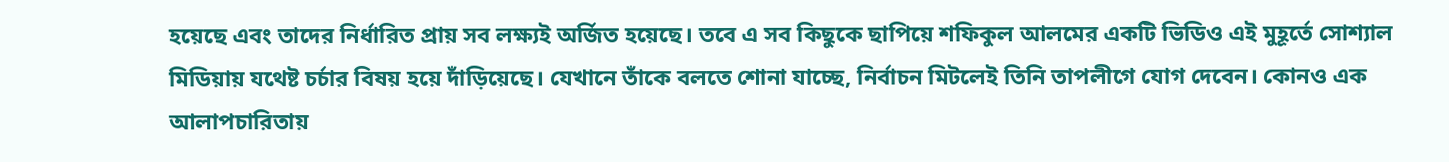হয়েছে এবং তাদের নির্ধারিত প্রায় সব লক্ষ্যই অর্জিত হয়েছে। তবে এ সব কিছুকে ছাপিয়ে শফিকুল আলমের একটি ভিডিও এই মুহূর্তে সোশ্যাল মিডিয়ায় যথেষ্ট চর্চার বিষয় হয়ে দাঁড়িয়েছে। যেখানে তাঁকে বলতে শোনা যাচ্ছে, নির্বাচন মিটলেই তিনি তাপলীগে যোগ দেবেন। কোনও এক আলাপচারিতায়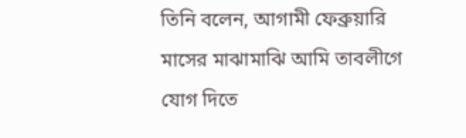তিনি বলেন, আগামী ফেব্রুয়ারি মাসের মাঝামাঝি আমি তাবলীগে যোগ দিতে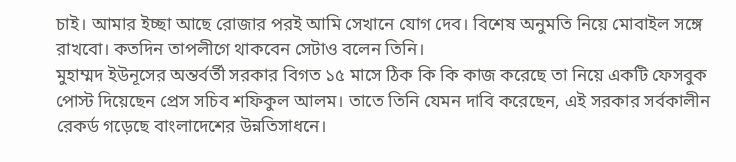চাই। আমার ইচ্ছা আছে রোজার পরই আমি সেখানে যোগ দেব। বিশেষ অনুমতি নিয়ে মোবাইল সঙ্গে রাখবো। কতদিন তাপলীগে থাকবেন সেটাও বলেন তিনি।
মুহাম্মদ ইউনূসের অন্তর্বর্তী সরকার বিগত ১৫ মাসে ঠিক কি কি কাজ করেছে তা নিয়ে একটি ফেসবুক পোস্ট দিয়েছেন প্রেস সচিব শফিকুল আলম। তাতে তিনি যেমন দাবি করেছেন, এই সরকার সর্বকালীন রেকর্ড গড়েছে বাংলাদেশের উন্নতিসাধনে।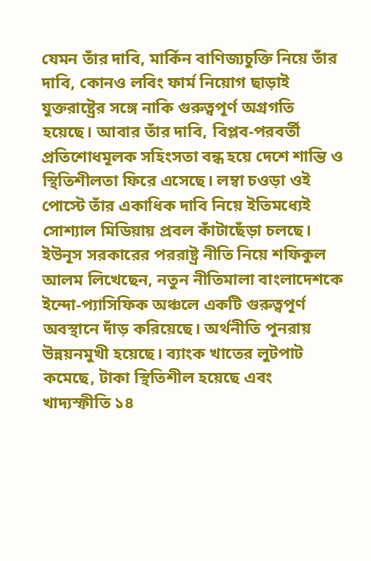যেমন তাঁর দাবি, মার্কিন বাণিজ্যচুক্তি নিয়ে তাঁর দাবি, কোনও লবিং ফার্ম নিয়োগ ছাড়াই যুক্তরাষ্ট্রের সঙ্গে নাকি গুরুত্বপূর্ণ অগ্রগতি হয়েছে। আবার তাঁর দাবি, বিপ্লব-পরবর্তী প্রতিশোধমূলক সহিংসতা বন্ধ হয়ে দেশে শান্তি ও স্থিতিশীলতা ফিরে এসেছে। লম্বা চওড়া ওই পোস্টে তাঁর একাধিক দাবি নিয়ে ইতিমধ্যেই সোশ্যাল মিডিয়ায় প্রবল কাঁটাছেঁড়া চলছে। ইউনূস সরকারের পররাষ্ট্র নীতি নিয়ে শফিকুল আলম লিখেছেন, নতুন নীতিমালা বাংলাদেশকে ইন্দো-প্যাসিফিক অঞ্চলে একটি গুরুত্বপূর্ণ অবস্থানে দাঁড় করিয়েছে। অর্থনীতি পুনরায় উন্নয়নমুখী হয়েছে। ব্যাংক খাতের লুটপাট কমেছে, টাকা স্থিতিশীল হয়েছে এবং খাদ্যস্ফীতি ১৪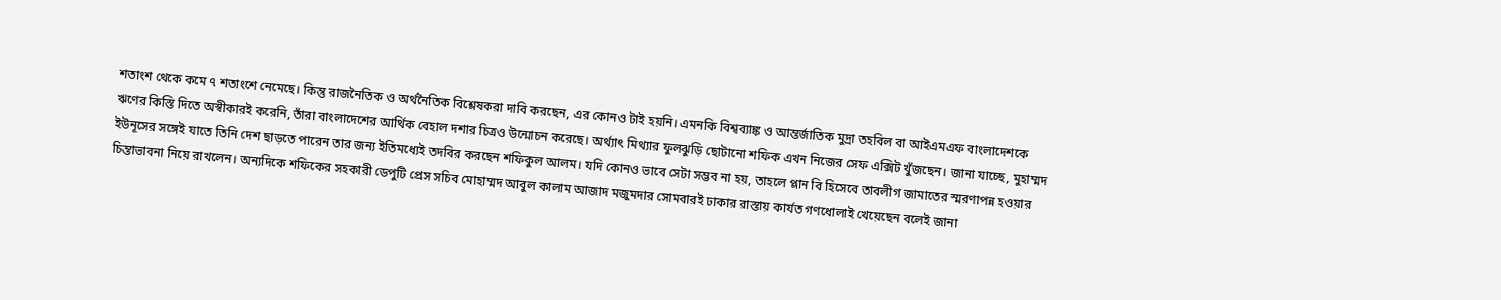শতাংশ থেকে কমে ৭ শতাংশে নেমেছে। কিন্তু রাজনৈতিক ও অর্থনৈতিক বিশ্লেষকরা দাবি করছেন, এর কোনও টাই হয়নি। এমনকি বিশ্বব্যাঙ্ক ও আন্তর্জাতিক মুদ্রা তহবিল বা আইএমএফ বাংলাদেশকে ঋণের কিস্তি দিতে অস্বীকারই করেনি, তাঁরা বাংলাদেশের আর্থিক বেহাল দশার চিত্রও উন্মোচন করেছে। অর্থ্যাৎ মিথ্যার ফুলঝুড়ি ছোটানো শফিক এখন নিজের সেফ এক্সিট খুঁজছেন। জানা যাচ্ছে, মুহাম্মদ ইউনূসের সঙ্গেই যাতে তিনি দেশ ছাড়তে পারেন তার জন্য ইতিমধ্যেই তদবির করছেন শফিকুল আলম। যদি কোনও ভাবে সেটা সম্ভব না হয়, তাহলে প্লান বি হিসেবে তাবলীগ জামাতের স্মরণাপন্ন হওয়ার চিন্তাভাবনা নিয়ে রাখলেন। অন্যদিকে শফিকের সহকারী ডেপুটি প্রেস সচিব মোহাম্মদ আবুল কালাম আজাদ মজুমদার সোমবারই ঢাকার রাস্তায় কার্যত গণধোলাই খেয়েছেন বলেই জানা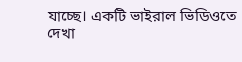যাচ্ছে। একটি ভাইরাল ভিডিওতে দেখা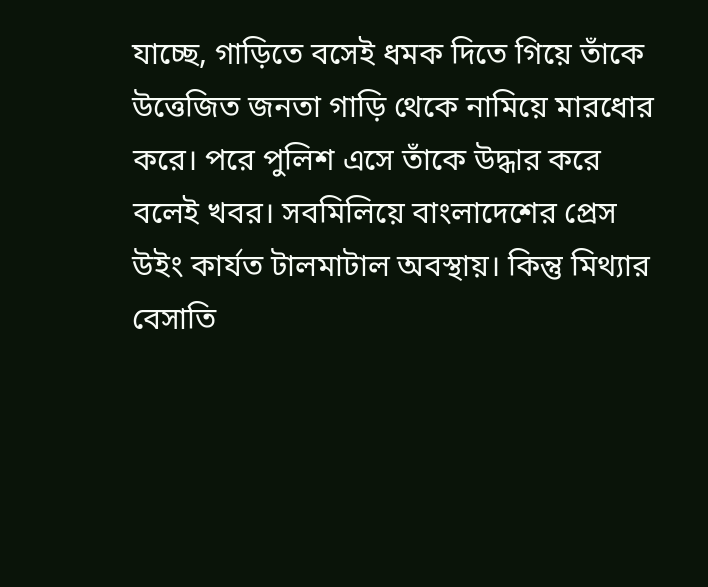যাচ্ছে, গাড়িতে বসেই ধমক দিতে গিয়ে তাঁকে উত্তেজিত জনতা গাড়ি থেকে নামিয়ে মারধোর করে। পরে পুলিশ এসে তাঁকে উদ্ধার করে বলেই খবর। সবমিলিয়ে বাংলাদেশের প্রেস উইং কার্যত টালমাটাল অবস্থায়। কিন্তু মিথ্যার বেসাতি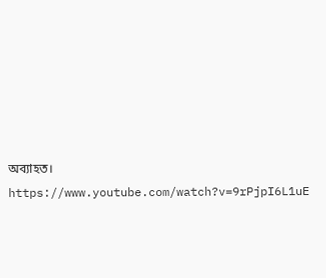অব্যাহত।
https://www.youtube.com/watch?v=9rPjpI6L1uE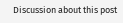Discussion about this post